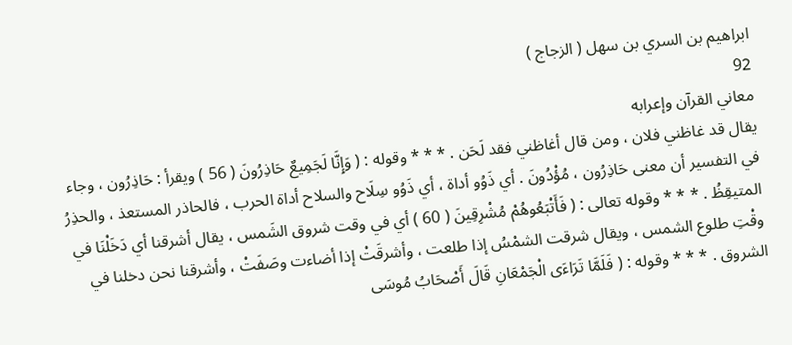ابراهيم بن السري بن سهل ( الزجاج )
92
معاني القرآن وإعرابه
يقال قد غاظني فلان ، ومن قال أغاظني فقد لَحَن . * * * وقوله : ( وَإِنَّا لَجَمِيعٌ حَاذِرُونَ ( 56 ) ويقرأ : حَاذِرُون ، وجاء في التفسير أن معنى حَاذِرُون ، مُؤْدُونَ . أي ذَوُو أداة ، أي ذَوُو سِلَاح والسلاح أداة الحرب ، فالحاذر المستعذ ، والحذِرُ المتيقِظُ . * * * وقوله تعالى : ( فَأَتْبَعُوهُمْ مُشْرِقِينَ ( 60 ) أي في وقت شروق الشَمس ، يقال أشرقنا أي دَخَلْنَا في وقْتِ طلوع الشمس ، ويقال شرقت الشمْسُ إذا طلعت ، وأشرقَتْ إذا أضاءت وصَفَتْ ، وأشرقنا نحن دخلنا في الشروق . * * * وقوله : ( فَلَمَّا تَرَاءَى الْجَمْعَانِ قَالَ أَصْحَابُ مُوسَى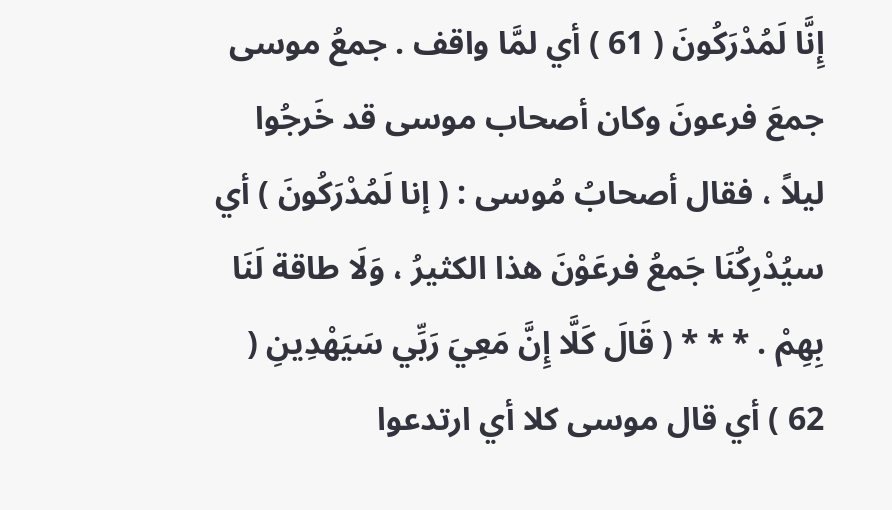إِنَّا لَمُدْرَكُونَ ( 61 ) أي لمَّا واقف . جمعُ موسى جمعَ فرعونَ وكان أصحاب موسى قد خَرجُوا ليلاً ، فقال أصحابُ مُوسى : ( إنا لَمُدْرَكُونَ ) أي سيُدْرِكُنَا جَمعُ فرعَوْنَ هذا الكثيرُ ، وَلَا طاقة لَنَا بِهِمْ . * * * ( قَالَ كَلَّا إِنَّ مَعِيَ رَبِّي سَيَهْدِينِ ( 62 ) أي قال موسى كلا أي ارتدعوا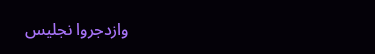وازدجروا نجليس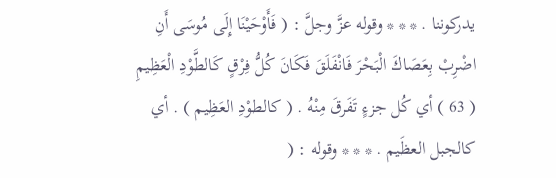يدركوننا . * * * وقوله عزَّ وجلَّ : ( فَأَوْحَيْنَا إِلَى مُوسَى أَنِ اضْرِبْ بِعَصَاكَ الْبَحْرَ فَانْفَلَقَ فَكَانَ كُلُّ فِرْقٍ كَالطَّوْدِ الْعَظِيمِ ( 63 ) أي كُل جزءٍ تَفَرقَ مِنْهُ . ( كالطوْدِ العَظِيم ) . أي كالجبل العظَيم . * * * وقوله : (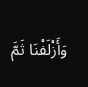وَأَزْلَفْنَا ثَمَّ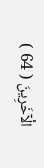الْآخَرِينَ ( 64 )